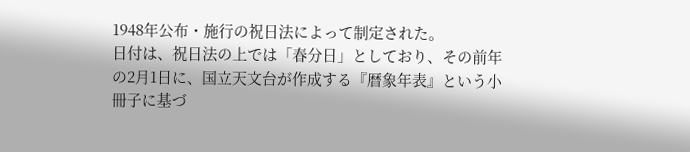1948年公布・施行の祝日法によって制定された。
日付は、祝日法の上では「春分日」としており、その前年の2月1日に、国立天文台が作成する『暦象年表』という小冊子に基づ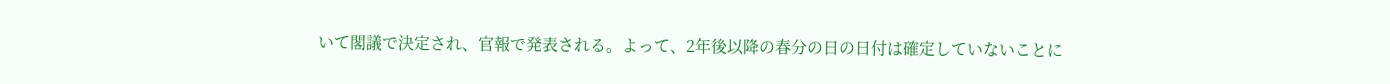いて閣議で決定され、官報で発表される。よって、2年後以降の春分の日の日付は確定していないことに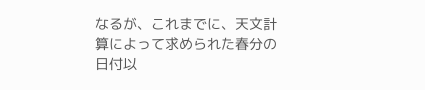なるが、これまでに、天文計算によって求められた春分の日付以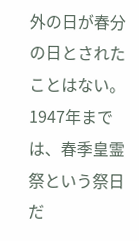外の日が春分の日とされたことはない。
1947年までは、春季皇霊祭という祭日だ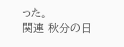った。
関連 秋分の日